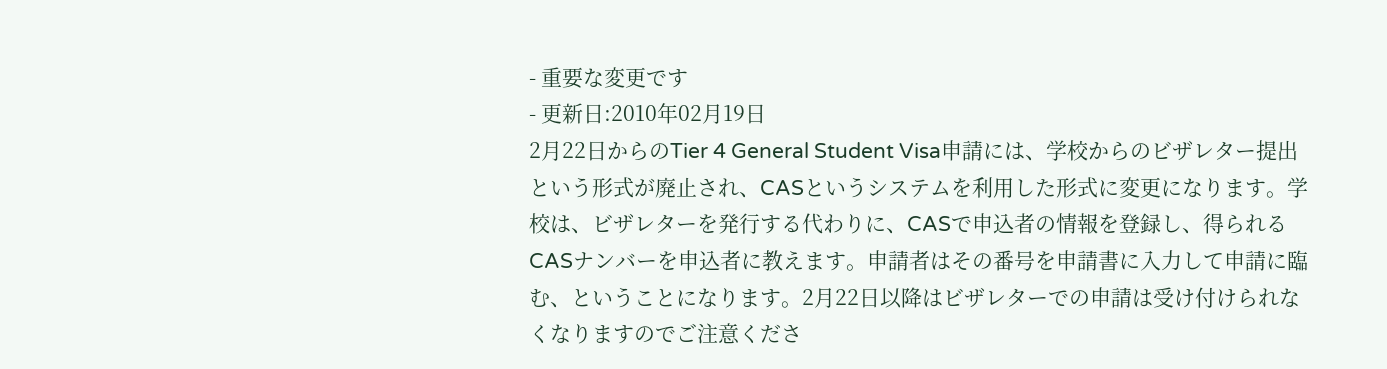- 重要な変更です
- 更新日:2010年02月19日
2月22日からのTier 4 General Student Visa申請には、学校からのビザレター提出という形式が廃止され、CASというシステムを利用した形式に変更になります。学校は、ビザレターを発行する代わりに、CASで申込者の情報を登録し、得られるCASナンバーを申込者に教えます。申請者はその番号を申請書に入力して申請に臨む、ということになります。2月22日以降はビザレターでの申請は受け付けられなくなりますのでご注意くださ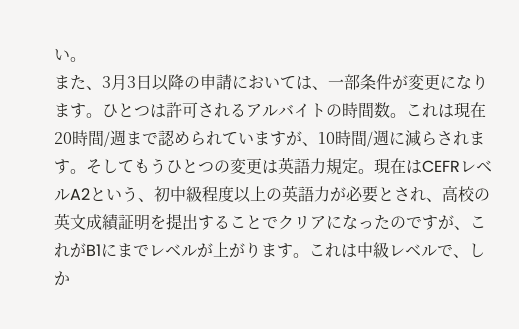い。
また、3月3日以降の申請においては、一部条件が変更になります。ひとつは許可されるアルバイトの時間数。これは現在20時間/週まで認められていますが、10時間/週に減らされます。そしてもうひとつの変更は英語力規定。現在はCEFRレベルA2という、初中級程度以上の英語力が必要とされ、高校の英文成績証明を提出することでクリアになったのですが、これがB1にまでレベルが上がります。これは中級レベルで、しか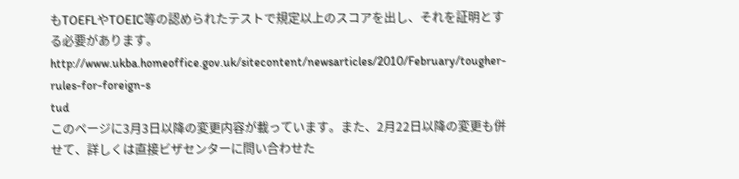もTOEFLやTOEIC等の認められたテストで規定以上のスコアを出し、それを証明とする必要があります。
http://www.ukba.homeoffice.gov.uk/sitecontent/newsarticles/2010/February/tougher-rules-for-foreign-s
tud
このページに3月3日以降の変更内容が載っています。また、2月22日以降の変更も併せて、詳しくは直接ビザセンターに問い合わせた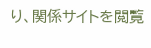り、関係サイトを閲覧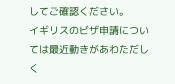してご確認ください。
イギリスのビザ申請については最近動きがあわただしく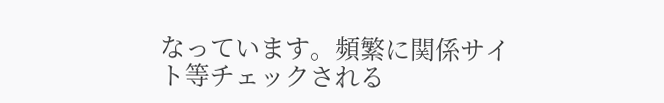なっています。頻繁に関係サイト等チェックされる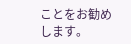ことをお勧めします。